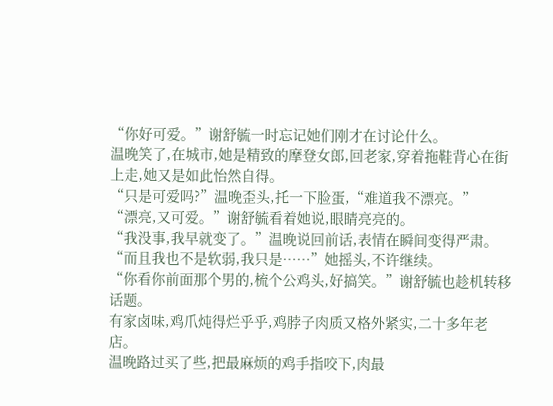“你好可爱。”谢舒毓一时忘记她们刚才在讨论什么。
温晚笑了,在城市,她是精致的摩登女郎,回老家,穿着拖鞋背心在街上走,她又是如此怡然自得。
“只是可爱吗?”温晚歪头,托一下脸蛋,“难道我不漂亮。”
“漂亮,又可爱。”谢舒毓看着她说,眼睛亮亮的。
“我没事,我早就变了。”温晚说回前话,表情在瞬间变得严肃。
“而且我也不是软弱,我只是……”她摇头,不许继续。
“你看你前面那个男的,梳个公鸡头,好搞笑。”谢舒毓也趁机转移话题。
有家卤味,鸡爪炖得烂乎乎,鸡脖子肉质又格外紧实,二十多年老店。
温晚路过买了些,把最麻烦的鸡手指咬下,肉最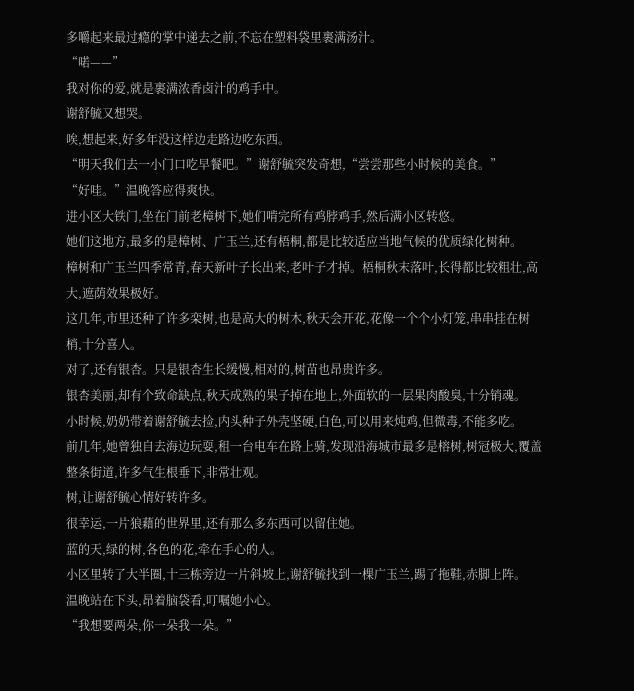多嚼起来最过瘾的掌中递去之前,不忘在塑料袋里裹满汤汁。
“喏——”
我对你的爱,就是裹满浓香卤汁的鸡手中。
谢舒毓又想哭。
唉,想起来,好多年没这样边走路边吃东西。
“明天我们去一小门口吃早餐吧。”谢舒毓突发奇想,“尝尝那些小时候的美食。”
“好哇。”温晚答应得爽快。
进小区大铁门,坐在门前老樟树下,她们啃完所有鸡脖鸡手,然后满小区转悠。
她们这地方,最多的是樟树、广玉兰,还有梧桐,都是比较适应当地气候的优质绿化树种。
樟树和广玉兰四季常青,春天新叶子长出来,老叶子才掉。梧桐秋末落叶,长得都比较粗壮,高大,遮荫效果极好。
这几年,市里还种了许多栾树,也是高大的树木,秋天会开花,花像一个个小灯笼,串串挂在树梢,十分喜人。
对了,还有银杏。只是银杏生长缓慢,相对的,树苗也昂贵许多。
银杏美丽,却有个致命缺点,秋天成熟的果子掉在地上,外面软的一层果肉酸臭,十分销魂。
小时候,奶奶带着谢舒毓去捡,内头种子外壳坚硬,白色,可以用来炖鸡,但微毒,不能多吃。
前几年,她曾独自去海边玩耍,租一台电车在路上骑,发现沿海城市最多是榕树,树冠极大,覆盖整条街道,许多气生根垂下,非常壮观。
树,让谢舒毓心情好转许多。
很幸运,一片狼藉的世界里,还有那么多东西可以留住她。
蓝的天,绿的树,各色的花,牵在手心的人。
小区里转了大半圈,十三栋旁边一片斜坡上,谢舒毓找到一棵广玉兰,踢了拖鞋,赤脚上阵。
温晚站在下头,昂着脑袋看,叮嘱她小心。
“我想要两朵,你一朵我一朵。”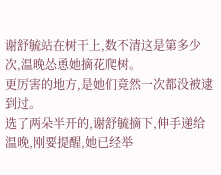谢舒毓站在树干上,数不清这是第多少次,温晚怂恿她摘花爬树。
更厉害的地方,是她们竟然一次都没被逮到过。
选了两朵半开的,谢舒毓摘下,伸手递给温晚,刚要提醒,她已经举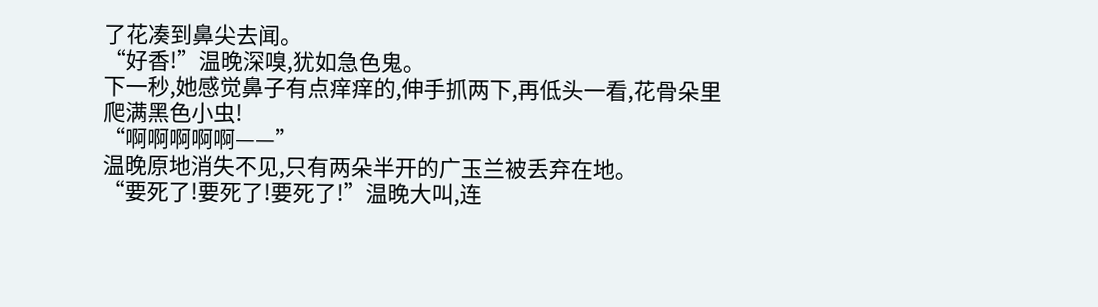了花凑到鼻尖去闻。
“好香!”温晚深嗅,犹如急色鬼。
下一秒,她感觉鼻子有点痒痒的,伸手抓两下,再低头一看,花骨朵里爬满黑色小虫!
“啊啊啊啊啊——”
温晚原地消失不见,只有两朵半开的广玉兰被丢弃在地。
“要死了!要死了!要死了!”温晚大叫,连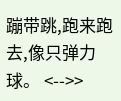蹦带跳,跑来跑去,像只弹力球。 <-->>